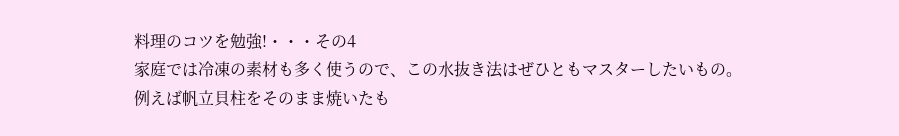料理のコツを勉強!・・・その4
家庭では冷凍の素材も多く使うので、この水抜き法はぜひともマスターしたいもの。
例えば帆立貝柱をそのまま焼いたも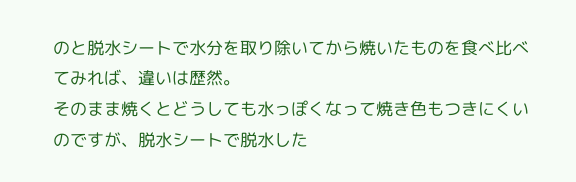のと脱水シートで水分を取り除いてから焼いたものを食べ比べてみれば、違いは歴然。
そのまま焼くとどうしても水っぽくなって焼き色もつきにくいのですが、脱水シートで脱水した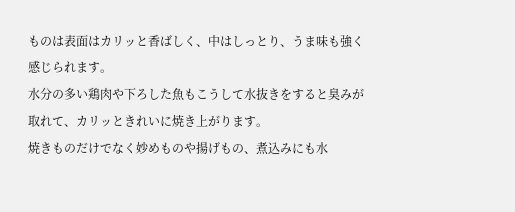ものは表面はカリッと香ばしく、中はしっとり、うま味も強く感じられます。
水分の多い鶏肉や下ろした魚もこうして水抜きをすると臭みが取れて、カリッときれいに焼き上がります。
焼きものだけでなく妙めものや揚げもの、煮込みにも水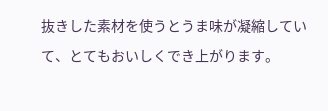抜きした素材を使うとうま味が凝縮していて、とてもおいしくでき上がります。